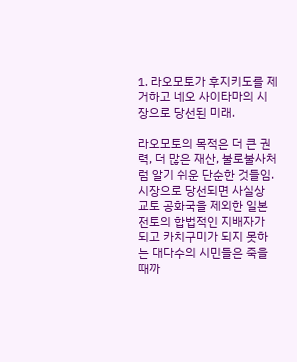1. 라오모토가 후지키도를 제거하고 네오 사이타마의 시장으로 당선된 미래.

라오모토의 목적은 더 큰 권력, 더 많은 재산, 불로불사처럼 알기 쉬운 단순한 것들임. 시장으로 당선되면 사실상 교토 공화국을 제외한 일본 전토의 합법적인 지배자가 되고 카치구미가 되지 못하는 대다수의 시민들은 죽을때까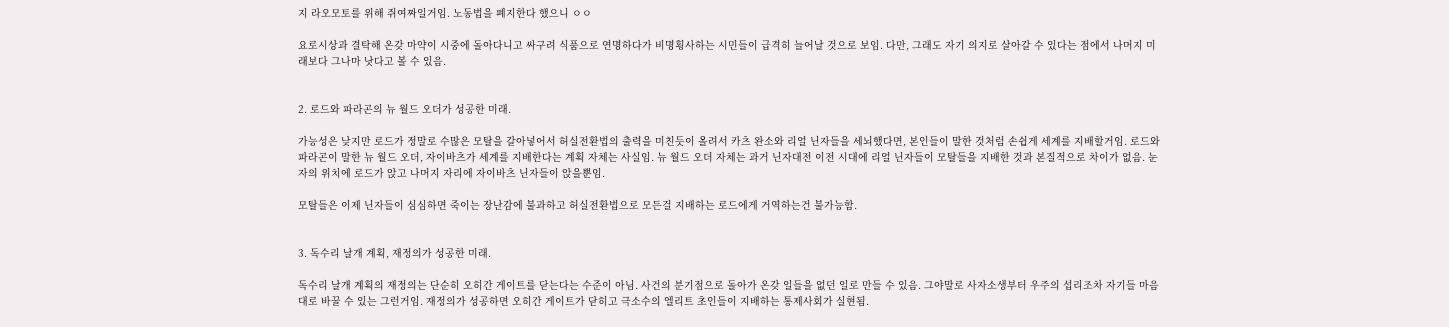지 라오모토를 위해 쥐여짜일거임. 노동법을 폐지한다 했으니 ㅇㅇ

요로시상과 결탁해 온갖 마약이 시중에 돌아다니고 싸구려 식품으로 연명하다가 비명횡사하는 시민들이 급격히 늘어날 것으로 보임. 다만, 그래도 자기 의지로 살아갈 수 있다는 점에서 나머지 미래보다 그나마 낫다고 볼 수 있음.


2. 로드와 파라곤의 뉴 월드 오더가 성공한 미래.

가능성은 낮지만 로드가 정말로 수많은 모탈을 갈아넣어서 허실전환법의 출력을 미친듯이 올려서 카츠 완소와 리얼 닌자들을 세뇌했다면, 본인들이 말한 것처럼 손쉽게 세계를 지배할거임. 로드와 파라곤이 말한 뉴 월드 오더, 자이바츠가 세계를 지배한다는 계획 자체는 사실임. 뉴 월드 오더 자체는 과거 닌자대전 이전 시대에 리얼 닌자들이 모탈들을 지배한 것과 본질적으로 차이가 없음. 눈자의 위치에 로드가 앉고 나머지 자리에 자이바츠 닌자들이 앉을뿐임.

모탈들은 이제 닌자들이 심심하면 죽이는 장난감에 불과하고 허실전환법으로 모든걸 지배하는 로드에게 거역하는건 불가능함.


3. 독수리 날개 계획, 재정의가 성공한 미래.

독수리 날개 계획의 재정의는 단순히 오히간 게이트를 닫는다는 수준이 아님. 사건의 분기점으로 돌아가 온갖 일들을 없던 일로 만들 수 있음. 그야말로 사자소생부터 우주의 섭리조차 자기들 마음대로 바꿀 수 있는 그런거임. 재정의가 성공하면 오히간 게이트가 닫히고 극소수의 엘리트 초인들이 지배하는 통제사회가 실현됨.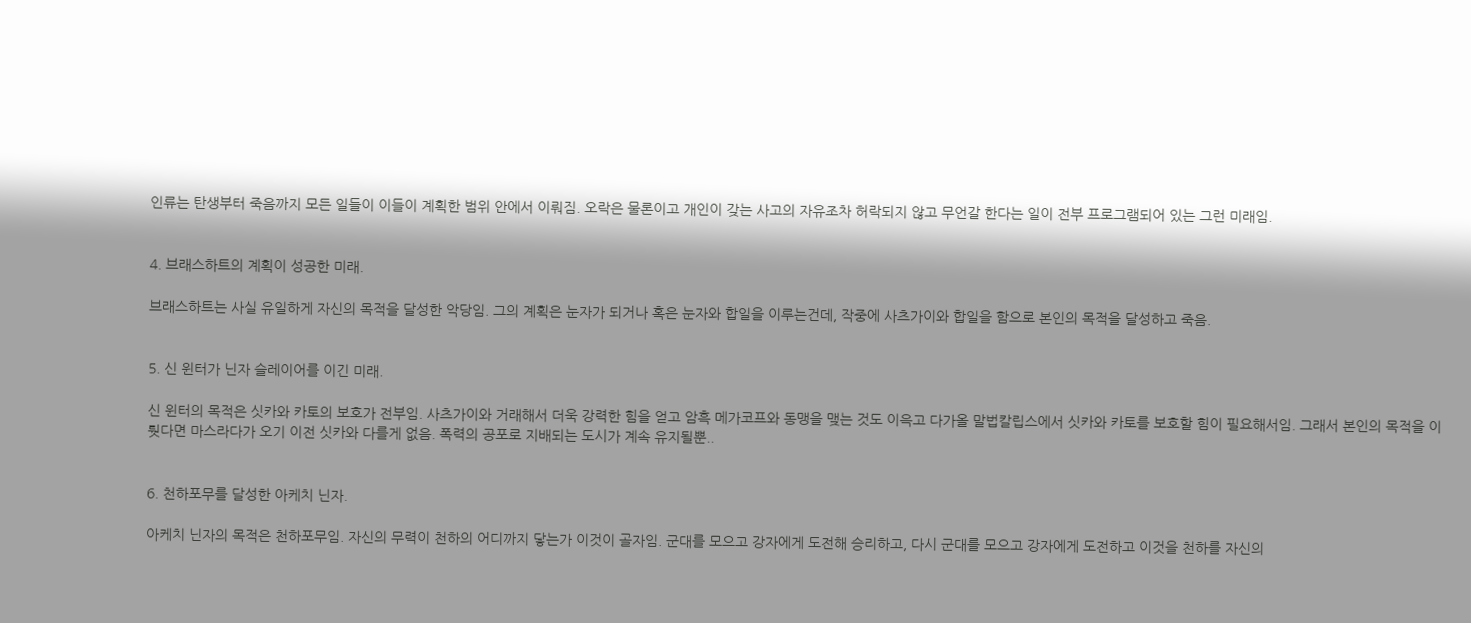인류는 탄생부터 죽음까지 모든 일들이 이들이 계획한 범위 안에서 이뤄짐. 오락은 물론이고 개인이 갖는 사고의 자유조차 허락되지 않고 무언갈 한다는 일이 전부 프로그램되어 있는 그런 미래임.


4. 브래스하트의 계획이 성공한 미래.

브래스하트는 사실 유일하게 자신의 목적을 달성한 악당임. 그의 계획은 눈자가 되거나 혹은 눈자와 합일을 이루는건데, 작중에 사츠가이와 합일을 함으로 본인의 목적을 달성하고 죽음.


5. 신 윈터가 닌자 슬레이어를 이긴 미래.

신 윈터의 목적은 싯카와 카토의 보호가 전부임. 사츠가이와 거래해서 더욱 강력한 힘을 얻고 암흑 메가코프와 동맹을 맺는 것도 이윽고 다가올 말법칼립스에서 싯카와 카토를 보호할 힘이 필요해서임. 그래서 본인의 목적을 이뤗다면 마스라다가 오기 이전 싯카와 다를게 없음. 폭력의 공포로 지배되는 도시가 계속 유지될뿐..


6. 천하포무를 달성한 아케치 닌자.

아케치 닌자의 목적은 천하포무임. 자신의 무력이 천하의 어디까지 닿는가 이것이 골자임. 군대를 모으고 강자에게 도전해 승리하고, 다시 군대를 모으고 강자에게 도전하고 이것을 천하를 자신의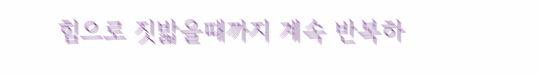힘으로 짓밟을때까지 계속 반복하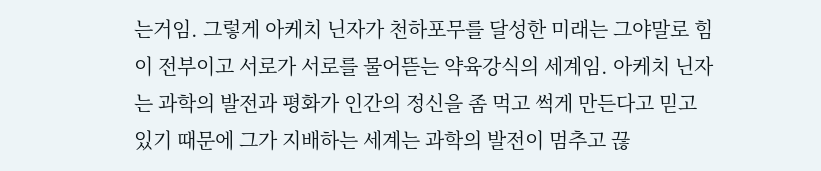는거임. 그렇게 아케치 닌자가 천하포무를 달성한 미래는 그야말로 힘이 전부이고 서로가 서로를 물어뜯는 약육강식의 세계임. 아케치 닌자는 과학의 발전과 평화가 인간의 정신을 좀 먹고 썩게 만든다고 믿고 있기 때문에 그가 지배하는 세계는 과학의 발전이 멈추고 끊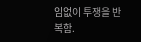임없이 투쟁을 반복함.